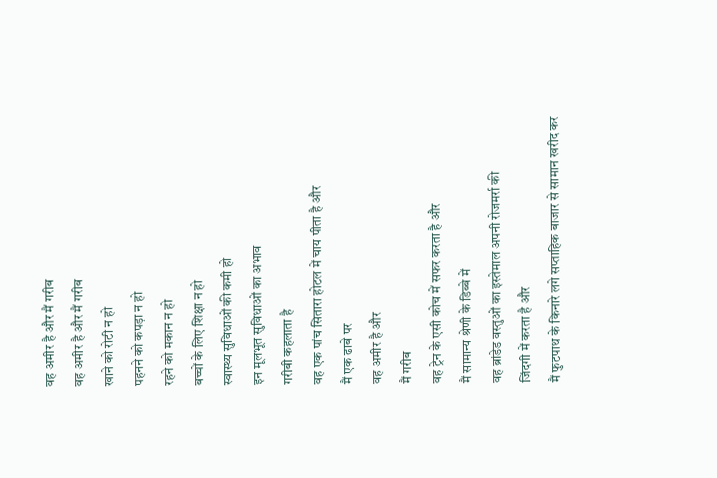वह अमीर है और मैं गरीब
वह अमीर है और मैं गरीब
खाने को रोटी न हो
पहनने को कपड़ा न हो
रहने को मकान न हो
बच्चों के लिए शिक्षा न हो
स्वास्थ्य सुविधाओं की कमी हो
इन मूलभूत सुविधाओं का अभाव
गरीबी कहलाता है
वह एक पांच सितारा होटल में चाय पीता है और
मैं एक ढाबे पर
वह अमीर है और
मैं गरीब
वह ट्रेन के एसी कोच में सफर करता है और
मैं सामान्य श्रेणी के डिब्बे में
वह ब्रांडेड वस्तुओं का इस्तेमाल अपनी रोजमर्रा की
जिंदगी में करता है और
मैं फुटपाथ के किनारे लगे सप्ताहिक बाजार से सामान खरीद कर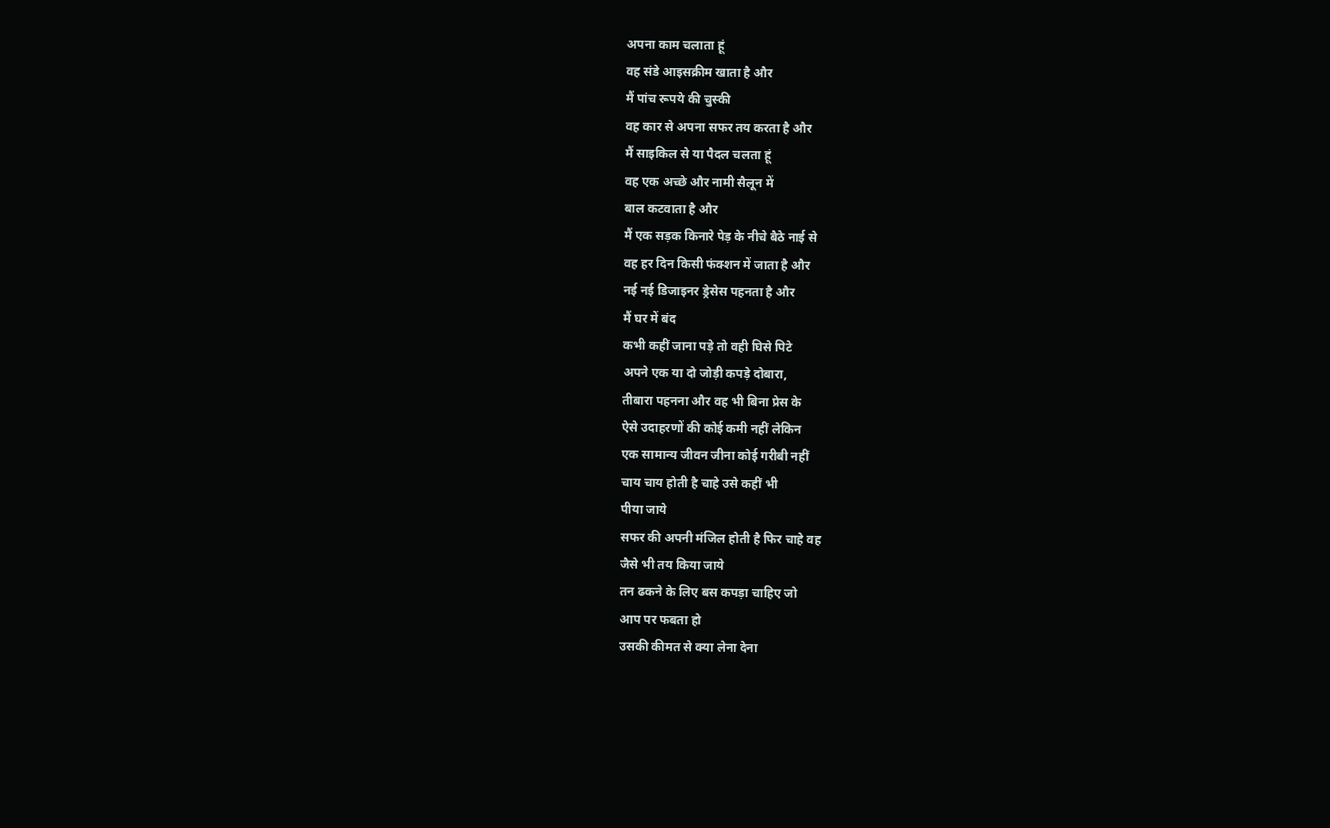अपना काम चलाता हूं
वह संडे आइसक्रीम खाता है और
मैं पांच रूपये की चुस्की
वह कार से अपना सफर तय करता है और
मैं साइकिल से या पैदल चलता हूं
वह एक अच्छे और नामी सैलून में
बाल कटवाता है और
मैं एक सड़क किनारे पेड़ के नीचे बैठे नाई से
वह हर दिन किसी फंक्शन में जाता है और
नई नई डिजाइनर ड्रेसेस पहनता है और
मैं घर में बंद
कभी कहीं जाना पड़े तो वही घिसे पिटे
अपने एक या दो जोड़ी कपड़े दोबारा,
तीबारा पहनना और वह भी बिना प्रेस के
ऐसे उदाहरणों की कोई कमी नहीं लेकिन
एक सामान्य जीवन जीना कोई गरीबी नहीं
चाय चाय होती है चाहे उसे कहीं भी
पीया जाये
सफर की अपनी मंजिल होती है फिर चाहे वह
जैसे भी तय किया जाये
तन ढकने के लिए बस कपड़ा चाहिए जो
आप पर फबता हो
उसकी कीमत से क्या लेना देना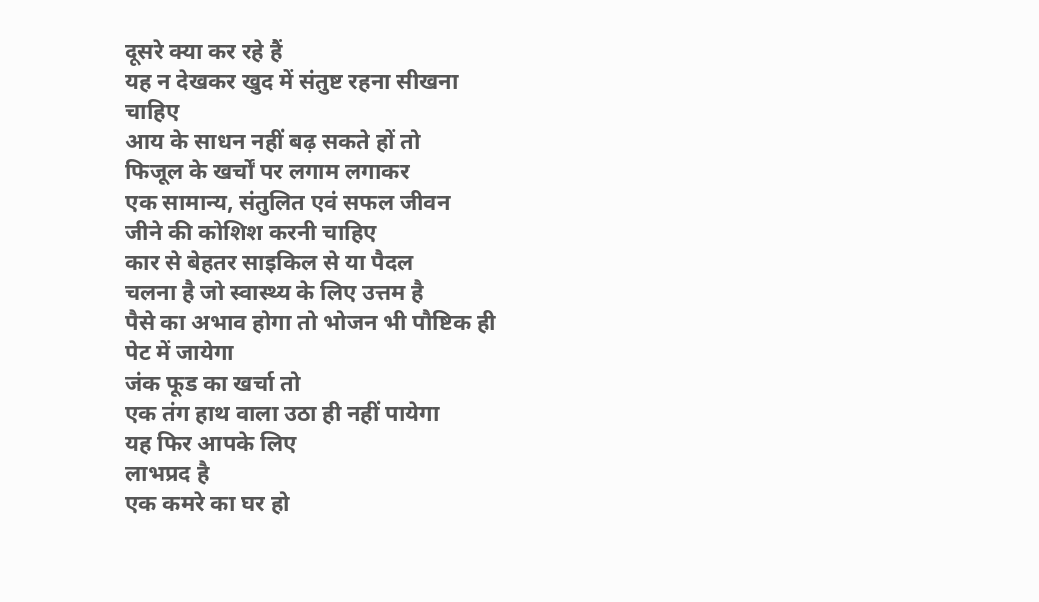दूसरे क्या कर रहे हैं
यह न देखकर खुद में संतुष्ट रहना सीखना
चाहिए
आय के साधन नहीं बढ़ सकते हों तो
फिजूल के खर्चों पर लगाम लगाकर
एक सामान्य, संतुलित एवं सफल जीवन
जीने की कोशिश करनी चाहिए
कार से बेहतर साइकिल से या पैदल
चलना है जो स्वास्थ्य के लिए उत्तम है
पैसे का अभाव होगा तो भोजन भी पौष्टिक ही
पेट में जायेगा
जंक फूड का खर्चा तो
एक तंग हाथ वाला उठा ही नहीं पायेगा
यह फिर आपके लिए
लाभप्रद है
एक कमरे का घर हो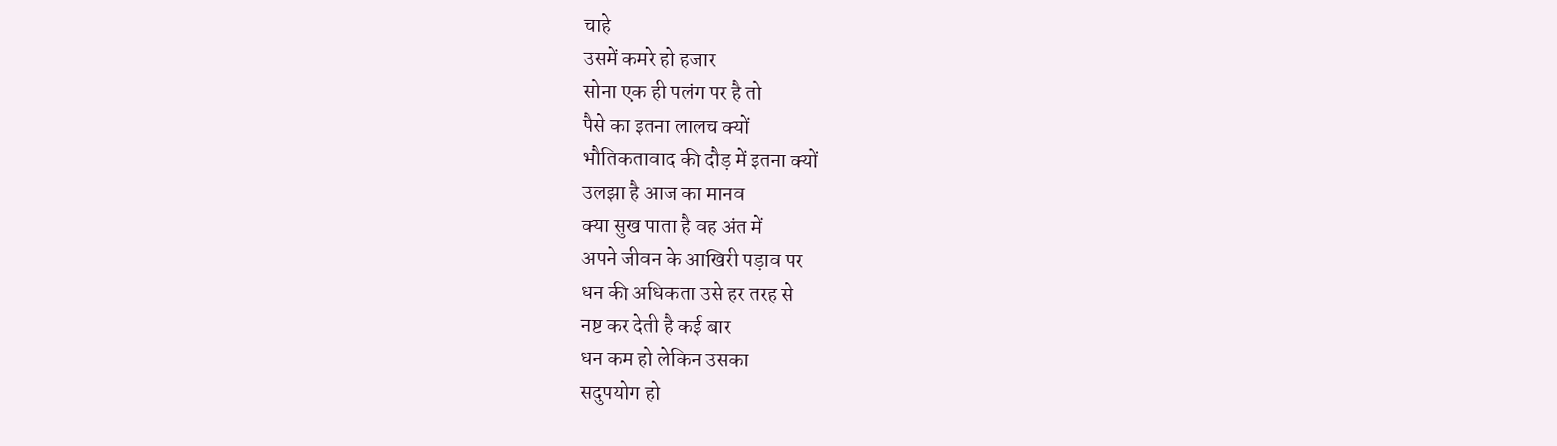चाहे
उसमें कमरे हो हजार
सोना एक ही पलंग पर है तो
पैसे का इतना लालच क्यों
भौतिकतावाद की दौड़ में इतना क्यों
उलझा है आज का मानव
क्या सुख पाता है वह अंत में
अपने जीवन के आखिरी पड़ाव पर
धन की अधिकता उसे हर तरह से
नष्ट कर देती है कई बार
धन कम हो लेकिन उसका
सदुपयोग हो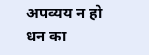अपव्यय न हो
धन का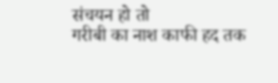संचयन हो तो
गरीबी का नाश काफी हद तक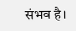संभव है।